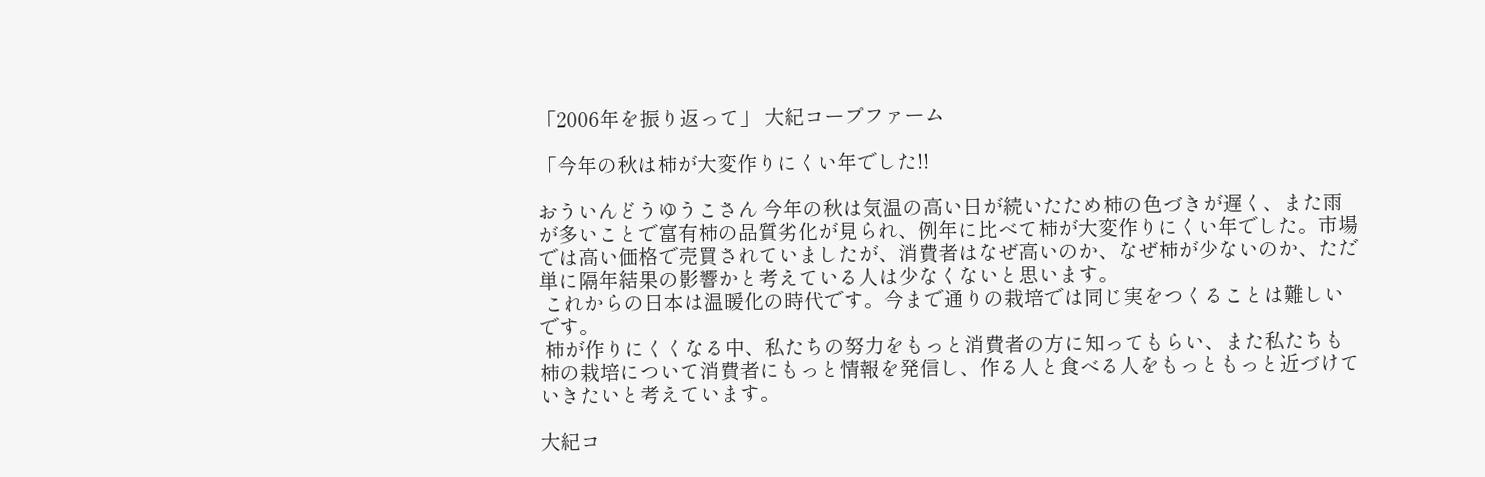「2006年を振り返って」 大紀コープファーム

「今年の秋は柿が大変作りにくい年でした!!

おういんどうゆうこさん 今年の秋は気温の高い日が続いたため柿の色づきが遅く、また雨が多いことで富有柿の品質劣化が見られ、例年に比べて柿が大変作りにくい年でした。市場では高い価格で売買されていましたが、消費者はなぜ高いのか、なぜ柿が少ないのか、ただ単に隔年結果の影響かと考えている人は少なくないと思います。
 これからの日本は温暖化の時代です。今まで通りの栽培では同じ実をつくることは難しいです。
 柿が作りにくくなる中、私たちの努力をもっと消費者の方に知ってもらい、また私たちも柿の栽培について消費者にもっと情報を発信し、作る人と食べる人をもっともっと近づけていきたいと考えています。

大紀コ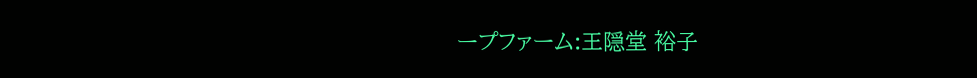ープファーム:王隠堂 裕子